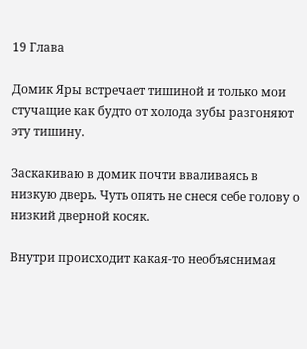19 Глава

Домик Яры встречает тишиной и только мои стучащие как будто от холода зубы разгоняют эту тишину.

Заскакиваю в домик почти вваливаясь в низкую дверь. Чуть опять не снеся себе голову о низкий дверной косяк.

Внутри происходит какая-то необъяснимая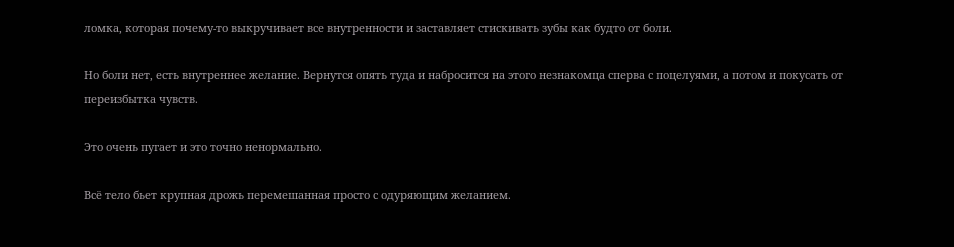ломка, которая почему-то выкручивает все внутренности и заставляет стискивать зубы как будто от боли.

Но боли нет, есть внутреннее желание. Вернутся опять туда и набросится на этого незнакомца сперва с поцелуями, а потом и покусать от переизбытка чувств.

Это очень пугает и это точно ненормально.

Всё тело бьет крупная дрожь перемешанная просто с одуряющим желанием.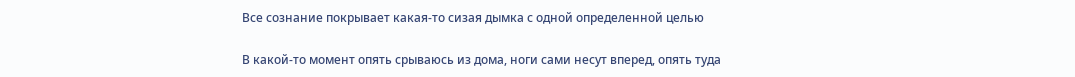Все сознание покрывает какая-то сизая дымка с одной определенной целью

В какой-то момент опять срываюсь из дома, ноги сами несут вперед, опять туда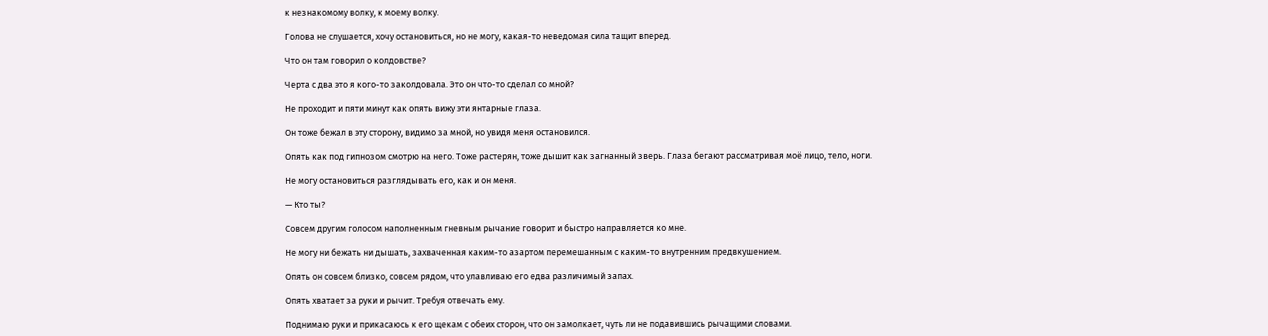к незнакомому волку, к моему волку.

Голова не слушается, хочу остановиться, но не могу, какая-то неведомая сила тащит вперед.

Что он там говорил о колдовстве?

Черта с два это я кого-то заколдовала. Это он что-то сделал со мной?

Не проходит и пяти минут как опять вижу эти янтарные глаза.

Он тоже бежал в эту сторону, видимо за мной, но увидя меня остановился.

Опять как под гипнозом смотрю на него. Тоже растерян, тоже дышит как загнанный зверь. Глаза бегают рассматривая моё лицо, тело, ноги.

Не могу остановиться разглядывать его, как и он меня.

— Кто ты?

Совсем другим голосом наполненным гневным рычание говорит и быстро направляется ко мне.

Не могу ни бежать ни дышать, захваченная каким-то азартом перемешанным с каким-то внутренним предвкушением.

Опять он совсем близко, совсем рядом, что улавливаю его едва различимый запах.

Опять хватает за руки и рычит. Требуя отвечать ему.

Поднимаю руки и прикасаюсь к его щекам с обеих сторон, что он замолкает, чуть ли не подавившись рычащими словами.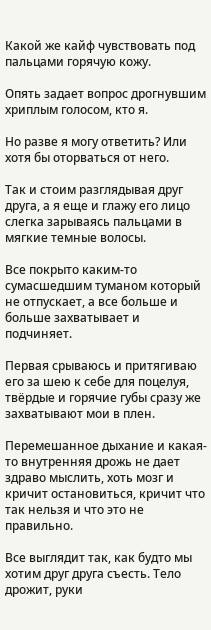Какой же кайф чувствовать под пальцами горячую кожу.

Опять задает вопрос дрогнувшим хриплым голосом, кто я.

Но разве я могу ответить? Или хотя бы оторваться от него.

Так и стоим разглядывая друг друга, а я еще и глажу его лицо слегка зарываясь пальцами в мягкие темные волосы.

Все покрыто каким-то сумасшедшим туманом который не отпускает, а все больше и больше захватывает и подчиняет.

Первая срываюсь и притягиваю его за шею к себе для поцелуя, твёрдые и горячие губы сразу же захватывают мои в плен.

Перемешанное дыхание и какая-то внутренняя дрожь не дает здраво мыслить, хоть мозг и кричит остановиться, кричит что так нельзя и что это не правильно.

Все выглядит так, как будто мы хотим друг друга съесть. Тело дрожит, руки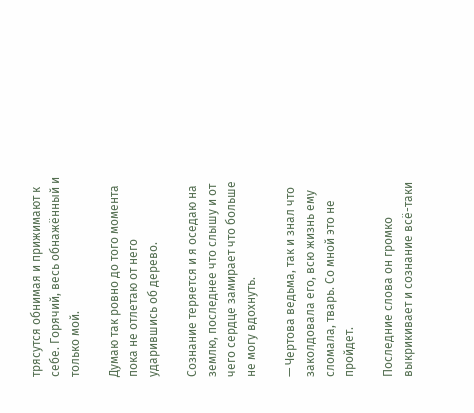трясутся обнимая и прижимают к себе. Горячий, весь обнажённый и только мой.

Думаю так ровно до того момента пока не отлетаю от него ударившись об дерево.

Сознание теряется и я оседаю на землю, последнее что слышу и от чего сердце замирает что больше не могу вдохнуть.

— Чертова ведьма, так и знал что заколдовала его, всю жизнь ему сломала, тварь. Со мной это не пройдет.

Последние слова он громко выкрикивает и сознание всё-таки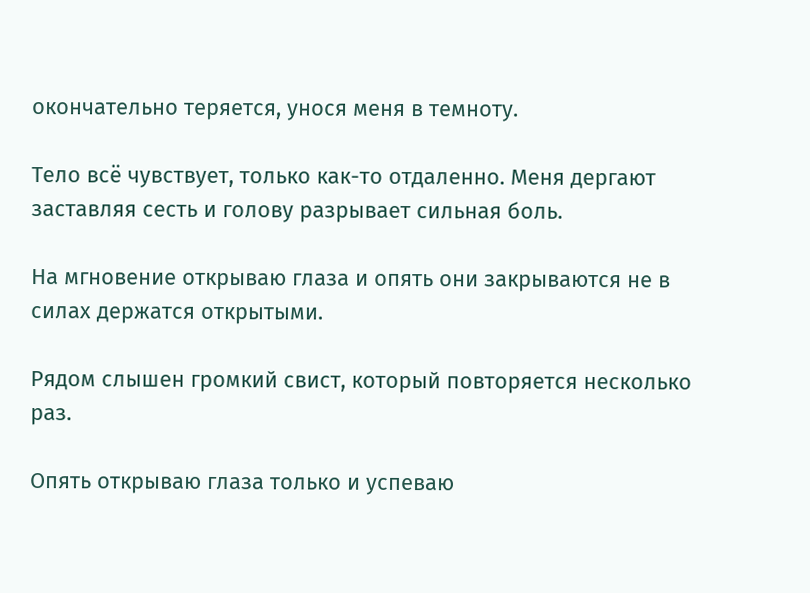окончательно теряется, унося меня в темноту.

Тело всё чувствует, только как-то отдаленно. Меня дергают заставляя сесть и голову разрывает сильная боль.

На мгновение открываю глаза и опять они закрываются не в силах держатся открытыми.

Рядом слышен громкий свист, который повторяется несколько раз.

Опять открываю глаза только и успеваю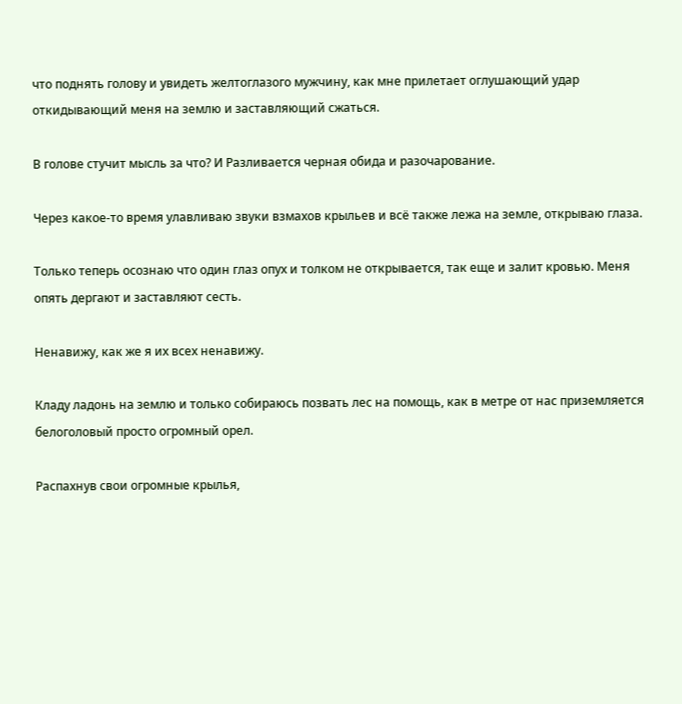что поднять голову и увидеть желтоглазого мужчину, как мне прилетает оглушающий удар откидывающий меня на землю и заставляющий сжаться.

В голове стучит мысль за что? И Разливается черная обида и разочарование.

Через какое-то время улавливаю звуки взмахов крыльев и всё также лежа на земле, открываю глаза.

Только теперь осознаю что один глаз опух и толком не открывается, так еще и залит кровью. Меня опять дергают и заставляют сесть.

Ненавижу, как же я их всех ненавижу.

Кладу ладонь на землю и только собираюсь позвать лес на помощь, как в метре от нас приземляется белоголовый просто огромный орел.

Распахнув свои огромные крылья,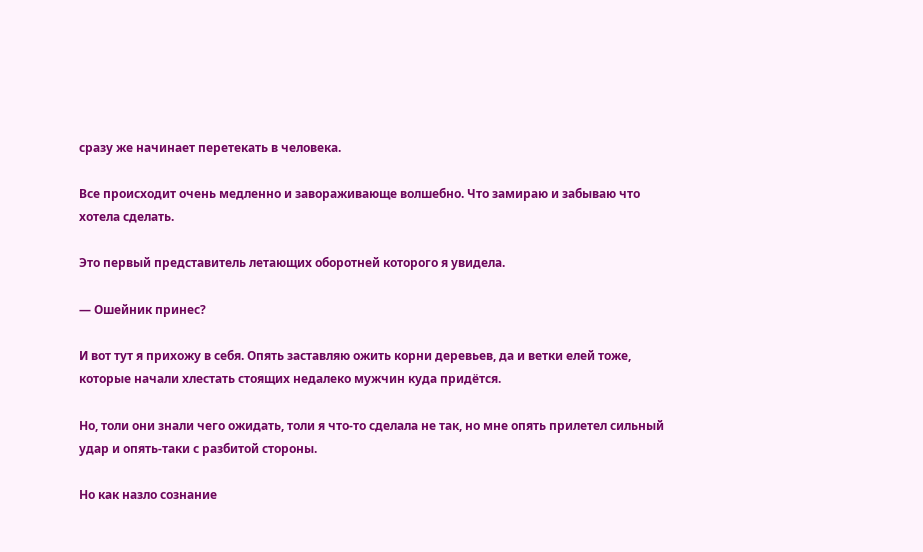сразу же начинает перетекать в человека.

Все происходит очень медленно и завораживающе волшебно. Что замираю и забываю что хотела сделать.

Это первый представитель летающих оборотней которого я увидела.

— Ошейник принес?

И вот тут я прихожу в себя. Опять заставляю ожить корни деревьев, да и ветки елей тоже, которые начали хлестать стоящих недалеко мужчин куда придётся.

Но, толи они знали чего ожидать, толи я что-то сделала не так, но мне опять прилетел сильный удар и опять-таки с разбитой стороны.

Но как назло сознание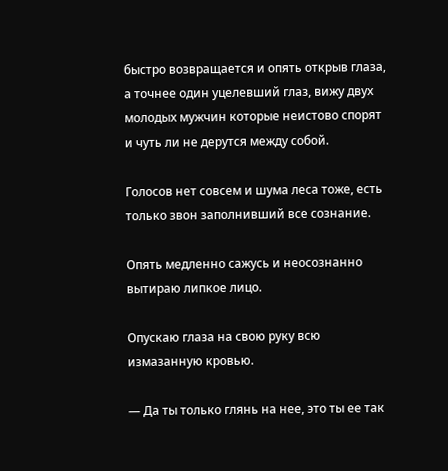быстро возвращается и опять открыв глаза, а точнее один уцелевший глаз, вижу двух молодых мужчин которые неистово спорят и чуть ли не дерутся между собой.

Голосов нет совсем и шума леса тоже, есть только звон заполнивший все сознание.

Опять медленно сажусь и неосознанно вытираю липкое лицо.

Опускаю глаза на свою руку всю измазанную кровью.

— Да ты только глянь на нее, это ты ее так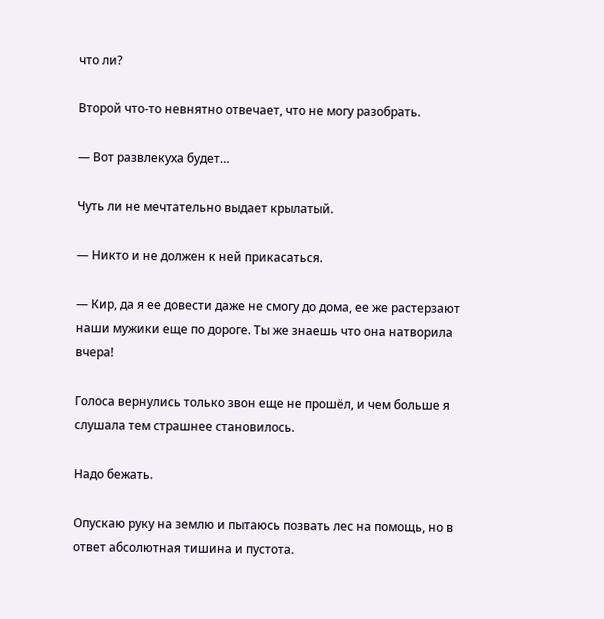что ли?

Второй что-то невнятно отвечает, что не могу разобрать.

— Вот развлекуха будет…

Чуть ли не мечтательно выдает крылатый.

— Никто и не должен к ней прикасаться.

— Кир, да я ее довести даже не смогу до дома, ее же растерзают наши мужики еще по дороге. Ты же знаешь что она натворила вчера!

Голоса вернулись только звон еще не прошёл, и чем больше я слушала тем страшнее становилось.

Надо бежать.

Опускаю руку на землю и пытаюсь позвать лес на помощь, но в ответ абсолютная тишина и пустота.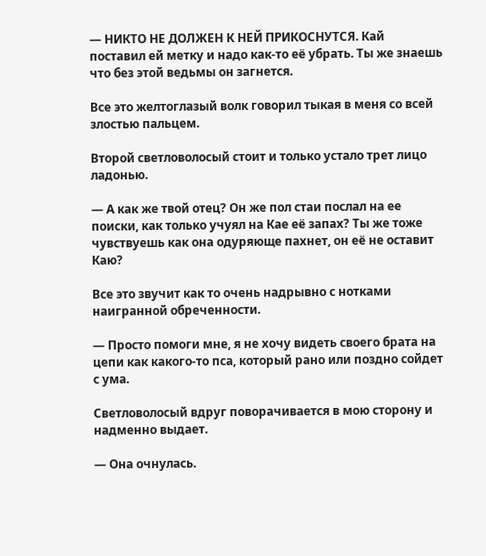— НИКТО НЕ ДОЛЖЕН К НЕЙ ПРИКОСНУТСЯ. Кай поставил ей метку и надо как-то её убрать. Ты же знаешь что без этой ведьмы он загнется.

Все это желтоглазый волк говорил тыкая в меня со всей злостью пальцем.

Второй светловолосый стоит и только устало трет лицо ладонью.

— А как же твой отец? Он же пол стаи послал на ее поиски, как только учуял на Кае её запах? Ты же тоже чувствуешь как она одуряюще пахнет, он её не оставит Каю?

Все это звучит как то очень надрывно с нотками наигранной обреченности.

— Просто помоги мне, я не хочу видеть своего брата на цепи как какого-то пса, который рано или поздно сойдет с ума.

Светловолосый вдруг поворачивается в мою сторону и надменно выдает.

— Она очнулась.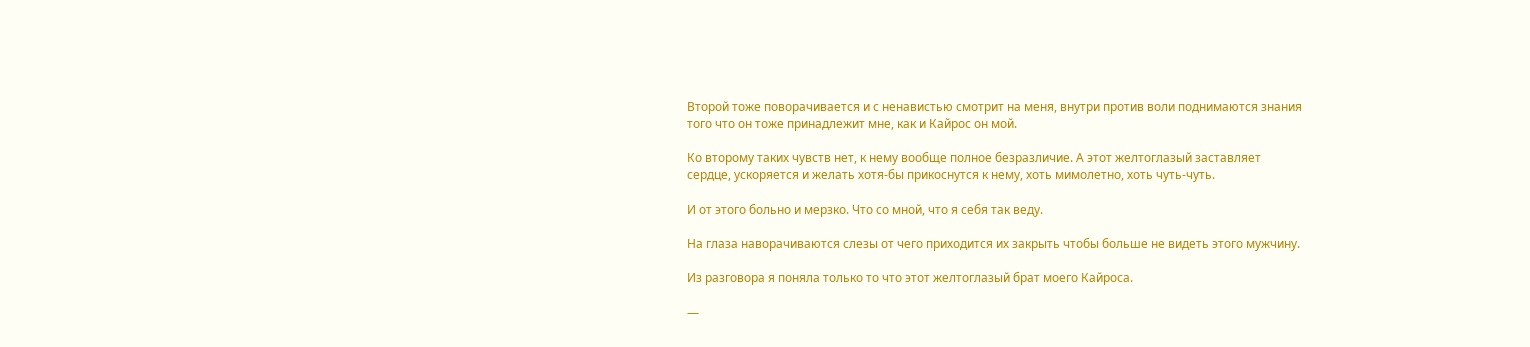Второй тоже поворачивается и с ненавистью смотрит на меня, внутри против воли поднимаются знания того что он тоже принадлежит мне, как и Кайрос он мой.

Ко второму таких чувств нет, к нему вообще полное безразличие. А этот желтоглазый заставляет сердце, ускоряется и желать хотя-бы прикоснутся к нему, хоть мимолетно, хоть чуть-чуть.

И от этого больно и мерзко. Что со мной, что я себя так веду.

На глаза наворачиваются слезы от чего приходится их закрыть чтобы больше не видеть этого мужчину.

Из разговора я поняла только то что этот желтоглазый брат моего Кайроса.

—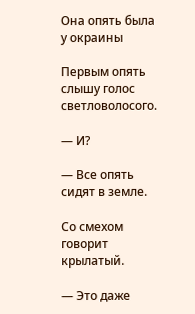Она опять была у окраины

Первым опять слышу голос светловолосого.

— И?

— Все опять сидят в земле.

Со смехом говорит крылатый.

— Это даже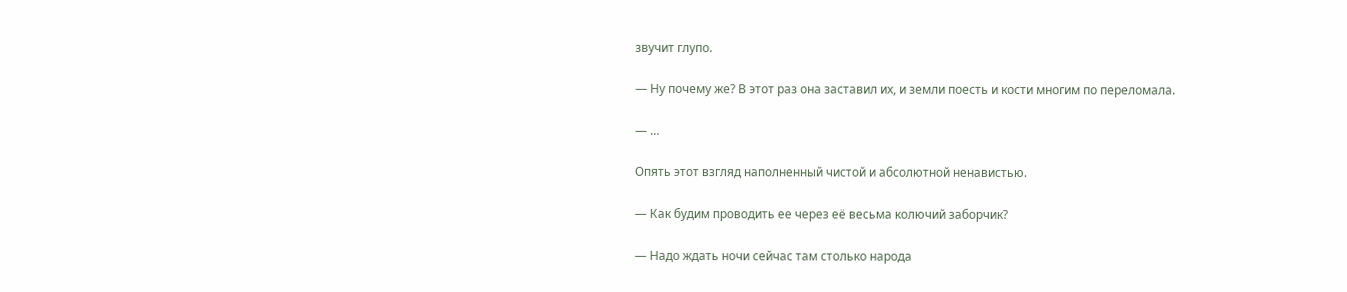звучит глупо.

— Ну почему же? В этот раз она заставил их, и земли поесть и кости многим по переломала.

— …

Опять этот взгляд наполненный чистой и абсолютной ненавистью.

— Как будим проводить ее через её весьма колючий заборчик?

— Надо ждать ночи сейчас там столько народа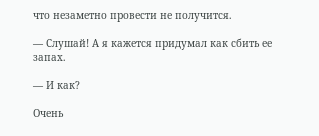что незаметно провести не получится.

— Слушай! А я кажется придумал как сбить ее запах.

— И как?

Очень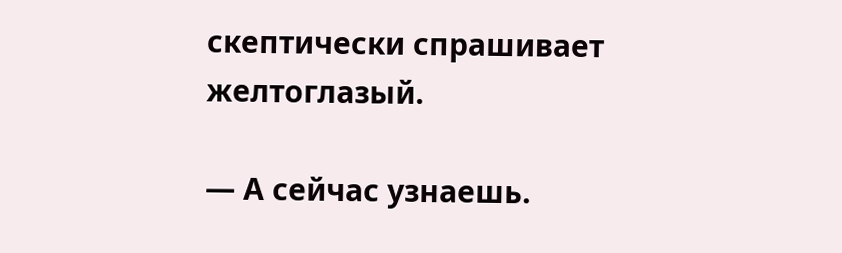скептически спрашивает желтоглазый.

— А сейчас узнаешь.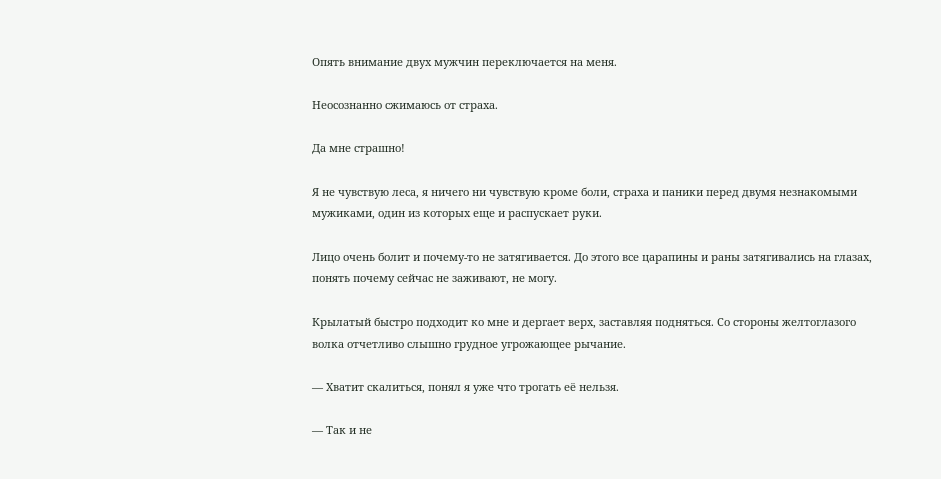Опять внимание двух мужчин переключается на меня.

Неосознанно сжимаюсь от страха.

Да мне страшно!

Я не чувствую леса, я ничего ни чувствую кроме боли, страха и паники перед двумя незнакомыми мужиками, один из которых еще и распускает руки.

Лицо очень болит и почему-то не затягивается. До этого все царапины и раны затягивались на глазах, понять почему сейчас не заживают, не могу.

Крылатый быстро подходит ко мне и дергает верх, заставляя подняться. Со стороны желтоглазого волка отчетливо слышно грудное угрожающее рычание.

— Хватит скалиться, понял я уже что трогать её нельзя.

— Так и не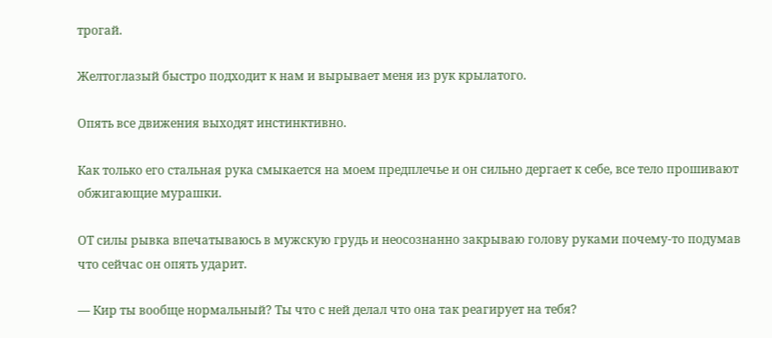трогай.

Желтоглазый быстро подходит к нам и вырывает меня из рук крылатого.

Опять все движения выходят инстинктивно.

Как только его стальная рука смыкается на моем предплечье и он сильно дергает к себе, все тело прошивают обжигающие мурашки.

ОТ силы рывка впечатываюсь в мужскую грудь и неосознанно закрываю голову руками почему-то подумав что сейчас он опять ударит.

— Кир ты вообще нормальный? Ты что с ней делал что она так реагирует на тебя?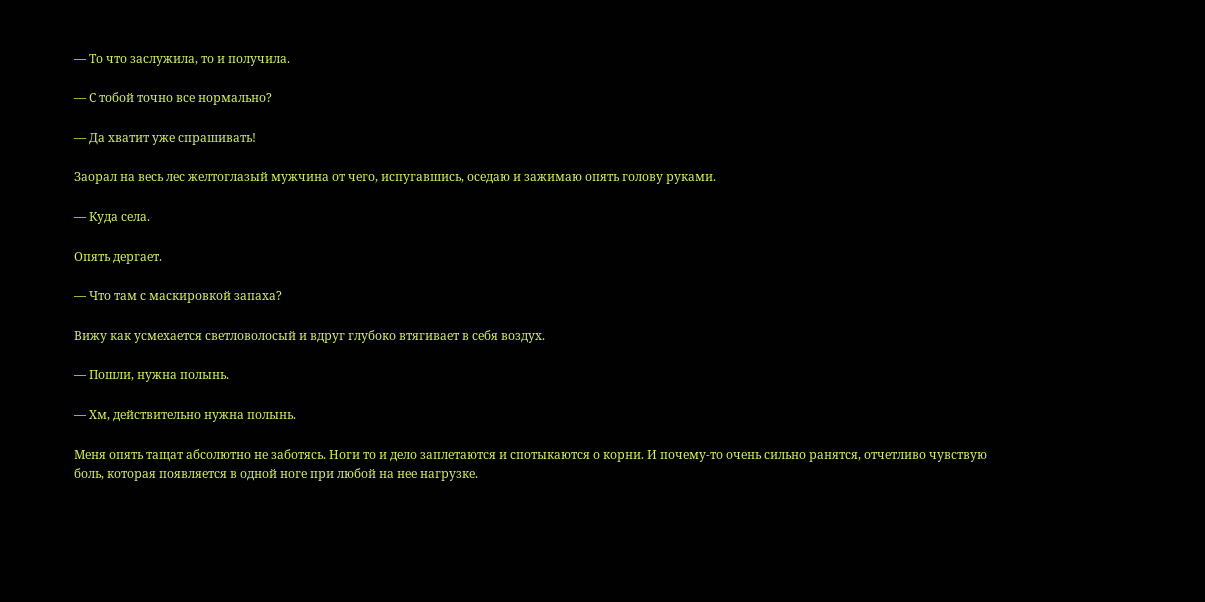— То что заслужила, то и получила.

— С тобой точно все нормально?

— Да хватит уже спрашивать!

Заорал на весь лес желтоглазый мужчина от чего, испугавшись, оседаю и зажимаю опять голову руками.

— Куда села.

Опять дергает.

— Что там с маскировкой запаха?

Вижу как усмехается светловолосый и вдруг глубоко втягивает в себя воздух.

— Пошли, нужна полынь.

— Хм, действительно нужна полынь.

Меня опять тащат абсолютно не заботясь. Ноги то и дело заплетаются и спотыкаются о корни. И почему-то очень сильно ранятся, отчетливо чувствую боль, которая появляется в одной ноге при любой на нее нагрузке.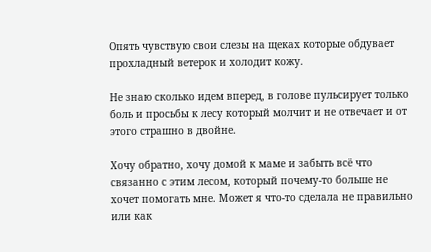Опять чувствую свои слезы на щеках которые обдувает прохладный ветерок и холодит кожу.

Не знаю сколько идем вперед, в голове пульсирует только боль и просьбы к лесу который молчит и не отвечает и от этого страшно в двойне.

Хочу обратно, хочу домой к маме и забыть всё что связанно с этим лесом, который почему-то больше не хочет помогать мне. Может я что-то сделала не правильно или как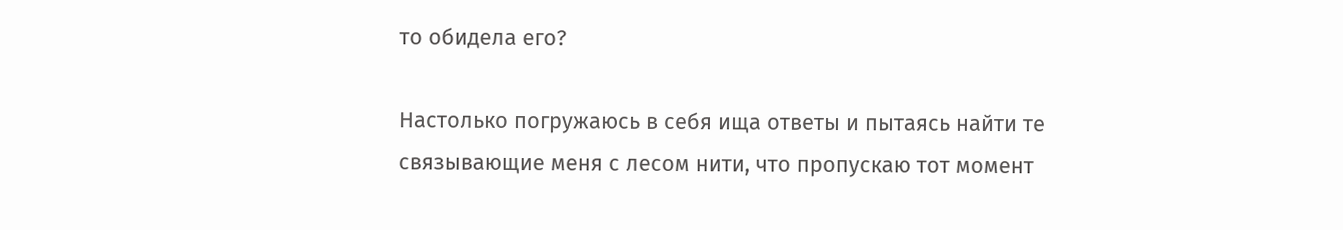то обидела его?

Настолько погружаюсь в себя ища ответы и пытаясь найти те связывающие меня с лесом нити, что пропускаю тот момент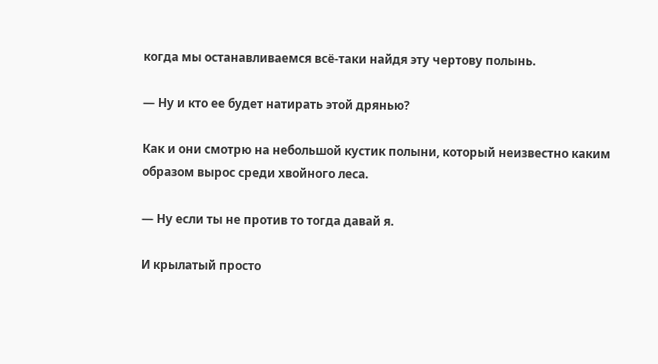когда мы останавливаемся всё-таки найдя эту чертову полынь.

— Ну и кто ее будет натирать этой дрянью?

Как и они смотрю на небольшой кустик полыни, который неизвестно каким образом вырос среди хвойного леса.

— Ну если ты не против то тогда давай я.

И крылатый просто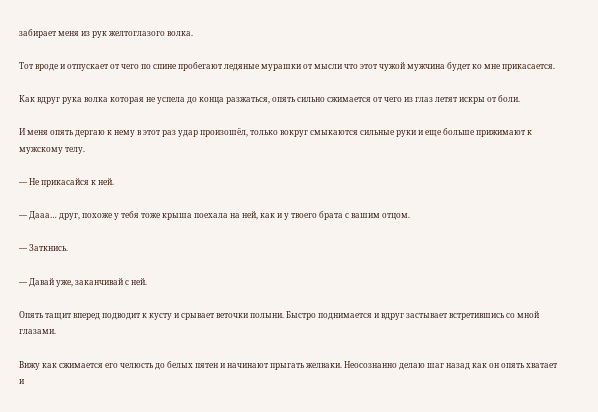забирает меня из рук желтоглазого волка.

Тот вроде и отпускает от чего по спине пробегают ледяные мурашки от мысли что этот чужой мужчина будет ко мне прикасается.

Как вдруг рука волка которая не успела до конца разжаться, опять сильно сжимается от чего из глаз летят искры от боли.

И меня опять дергаю к нему в этот раз удар произошёл, только вокруг смыкаются сильные руки и еще больше прижимают к мужскому телу.

— Не прикасайся к ней.

— Дааа… друг, похоже у тебя тоже крыша поехала на ней, как и у твоего брата с вашим отцом.

— Заткнись.

— Давай уже, заканчивай с ней.

Опять тащит вперед подводит к кусту и срывает веточки полыни. Быстро поднимается и вдруг застывает встретившись со мной глазами.

Вижу как сжимается его челюсть до белых пятен и начинают прыгать желваки. Неосознанно делаю шаг назад как он опять хватает и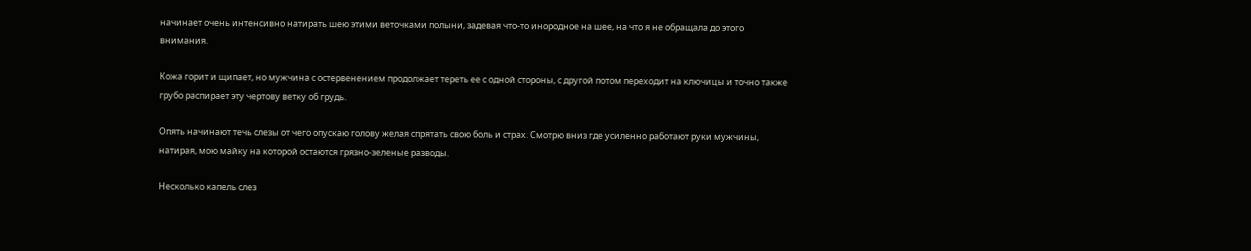начинает очень интенсивно натирать шею этими веточками полыни, задевая что-то инородное на шее, на что я не обращала до этого внимания.

Кожа горит и щипает, но мужчина с остервенением продолжает тереть ее с одной стороны, с другой потом переходит на ключицы и точно также грубо распирает эту чертову ветку об грудь.

Опять начинают течь слезы от чего опускаю голову желая спрятать свою боль и страх. Смотрю вниз где усиленно работают руки мужчины, натирая, мою майку на которой остаются грязно-зеленые разводы.

Несколько капель слез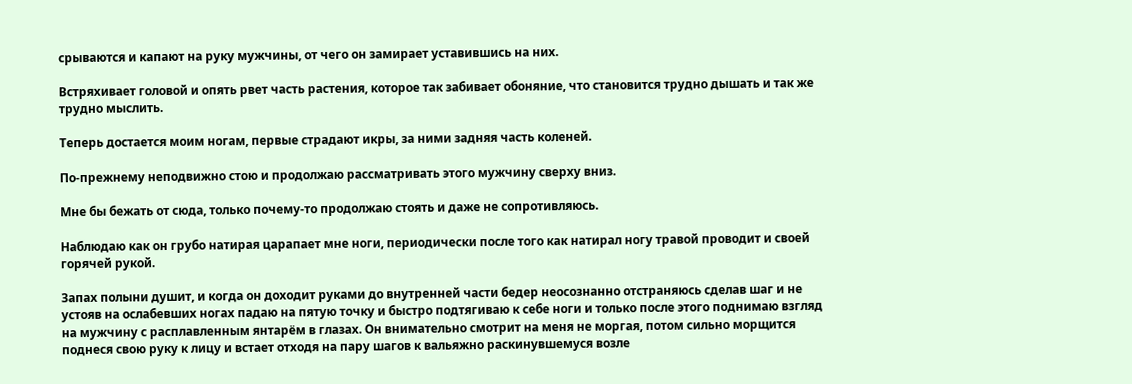срываются и капают на руку мужчины, от чего он замирает уставившись на них.

Встряхивает головой и опять рвет часть растения, которое так забивает обоняние, что становится трудно дышать и так же трудно мыслить.

Теперь достается моим ногам, первые страдают икры, за ними задняя часть коленей.

По-прежнему неподвижно стою и продолжаю рассматривать этого мужчину сверху вниз.

Мне бы бежать от сюда, только почему-то продолжаю стоять и даже не сопротивляюсь.

Наблюдаю как он грубо натирая царапает мне ноги, периодически после того как натирал ногу травой проводит и своей горячей рукой.

Запах полыни душит, и когда он доходит руками до внутренней части бедер неосознанно отстраняюсь сделав шаг и не устояв на ослабевших ногах падаю на пятую точку и быстро подтягиваю к себе ноги и только после этого поднимаю взгляд на мужчину с расплавленным янтарём в глазах. Он внимательно смотрит на меня не моргая, потом сильно морщится поднеся свою руку к лицу и встает отходя на пару шагов к вальяжно раскинувшемуся возле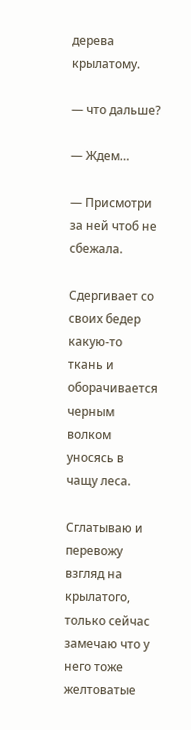дерева крылатому.

— что дальше?

— Ждем…

— Присмотри за ней чтоб не сбежала.

Сдергивает со своих бедер какую-то ткань и оборачивается черным волком уносясь в чащу леса.

Сглатываю и перевожу взгляд на крылатого, только сейчас замечаю что у него тоже желтоватые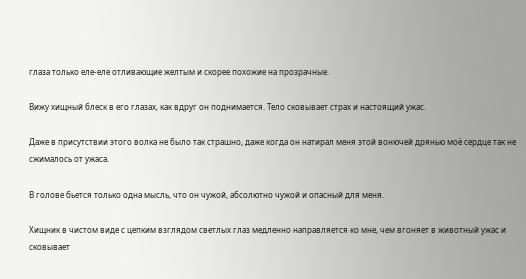глаза только еле-еле отливающие желтым и скорее похожие на прозрачные.

Вижу хищный блеск в его глазах, как вдруг он поднимается. Тело сковывает страх и настоящий ужас.

Даже в присутствии этого волка не было так страшно, даже когда он натирал меня этой вонючей дрянью моё сердце так не сжималось от ужаса.

В голове бьется только одна мысль, что он чужой, абсолютно чужой и опасный для меня.

Хищник в чистом виде с цепким взглядом светлых глаз медленно направляется ко мне, чем вгоняет в животный ужас и сковывает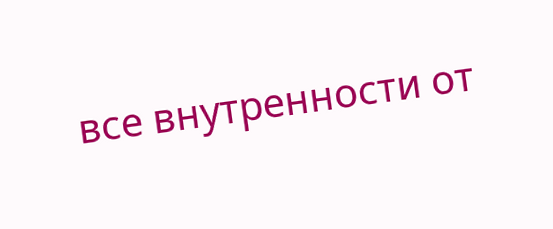все внутренности от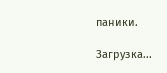паники.

Загрузка...